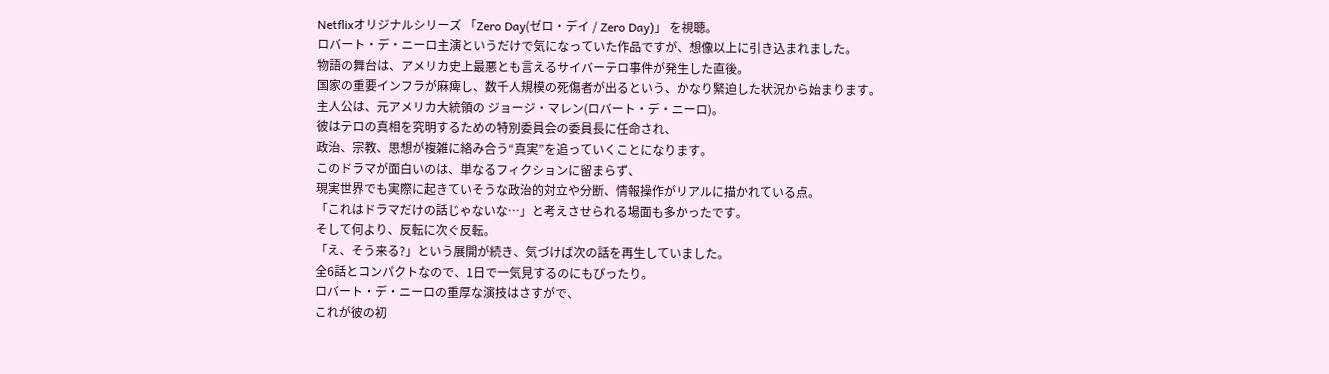Netflixオリジナルシリーズ 「Zero Day(ゼロ・デイ / Zero Day)」 を視聴。
ロバート・デ・ニーロ主演というだけで気になっていた作品ですが、想像以上に引き込まれました。
物語の舞台は、アメリカ史上最悪とも言えるサイバーテロ事件が発生した直後。
国家の重要インフラが麻痺し、数千人規模の死傷者が出るという、かなり緊迫した状況から始まります。
主人公は、元アメリカ大統領の ジョージ・マレン(ロバート・デ・ニーロ)。
彼はテロの真相を究明するための特別委員会の委員長に任命され、
政治、宗教、思想が複雑に絡み合う“真実”を追っていくことになります。
このドラマが面白いのは、単なるフィクションに留まらず、
現実世界でも実際に起きていそうな政治的対立や分断、情報操作がリアルに描かれている点。
「これはドラマだけの話じゃないな…」と考えさせられる場面も多かったです。
そして何より、反転に次ぐ反転。
「え、そう来る?」という展開が続き、気づけば次の話を再生していました。
全6話とコンパクトなので、1日で一気見するのにもぴったり。
ロバート・デ・ニーロの重厚な演技はさすがで、
これが彼の初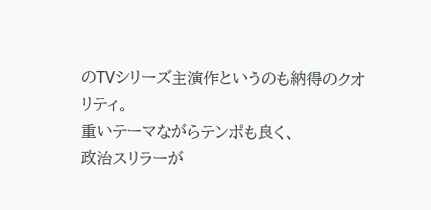のTVシリーズ主演作というのも納得のクオリティ。
重いテーマながらテンポも良く、
政治スリラーが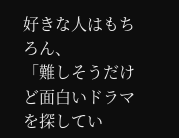好きな人はもちろん、
「難しそうだけど面白いドラマを探してい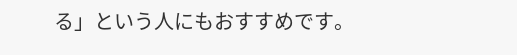る」という人にもおすすめです。